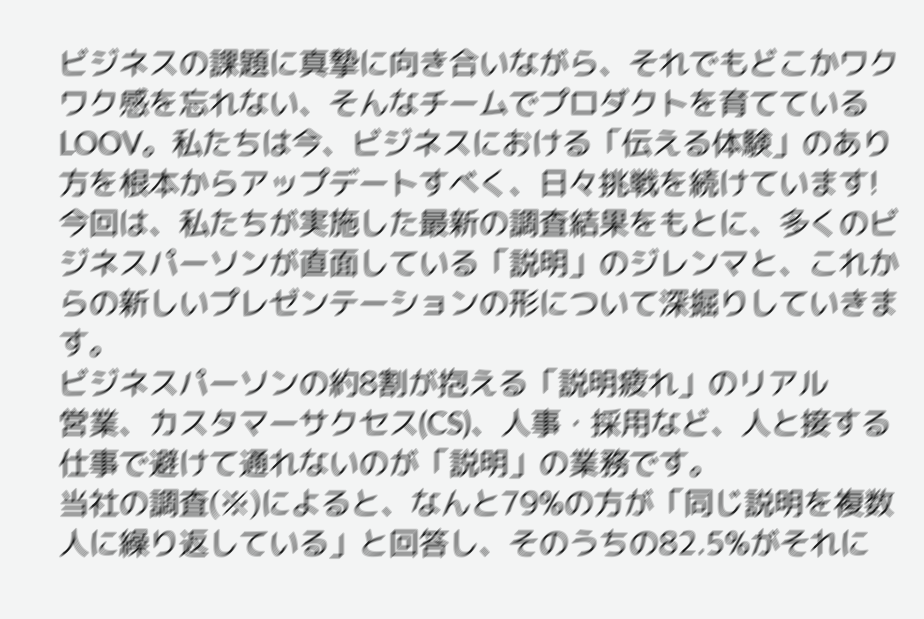ビジネスの課題に真摯に向き合いながら、それでもどこかワクワク感を忘れない、そんなチームでプロダクトを育てているLOOV。私たちは今、ビジネスにおける「伝える体験」のあり方を根本からアップデートすべく、日々挑戦を続けています!
今回は、私たちが実施した最新の調査結果をもとに、多くのビジネスパーソンが直面している「説明」のジレンマと、これからの新しいプレゼンテーションの形について深掘りしていきます。
ビジネスパーソンの約8割が抱える「説明疲れ」のリアル
営業、カスタマーサクセス(CS)、人事・採用など、人と接する仕事で避けて通れないのが「説明」の業務です。
当社の調査(※)によると、なんと79%の方が「同じ説明を複数人に繰り返している」と回答し、そのうちの82.5%がそれに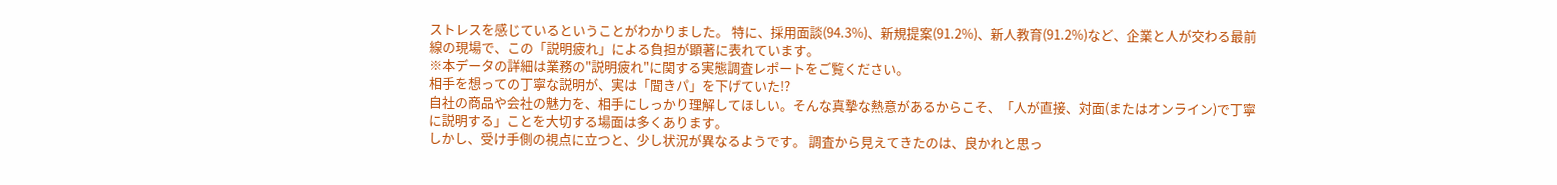ストレスを感じているということがわかりました。 特に、採用面談(94.3%)、新規提案(91.2%)、新人教育(91.2%)など、企業と人が交わる最前線の現場で、この「説明疲れ」による負担が顕著に表れています。
※本データの詳細は業務の"説明疲れ"に関する実態調査レポートをご覧ください。
相手を想っての丁寧な説明が、実は「聞きパ」を下げていた!?
自社の商品や会社の魅力を、相手にしっかり理解してほしい。そんな真摯な熱意があるからこそ、「人が直接、対面(またはオンライン)で丁寧に説明する」ことを大切する場面は多くあります。
しかし、受け手側の視点に立つと、少し状況が異なるようです。 調査から見えてきたのは、良かれと思っ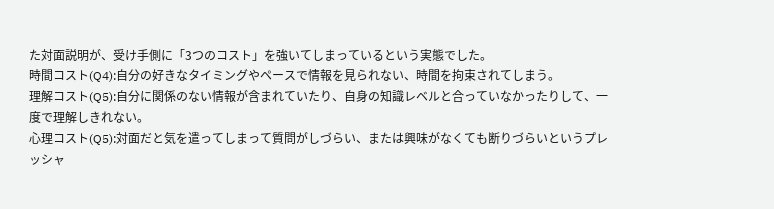た対面説明が、受け手側に「3つのコスト」を強いてしまっているという実態でした。
時間コスト(Q4):自分の好きなタイミングやペースで情報を見られない、時間を拘束されてしまう。
理解コスト(Q5):自分に関係のない情報が含まれていたり、自身の知識レベルと合っていなかったりして、一度で理解しきれない。
心理コスト(Q5):対面だと気を遣ってしまって質問がしづらい、または興味がなくても断りづらいというプレッシャ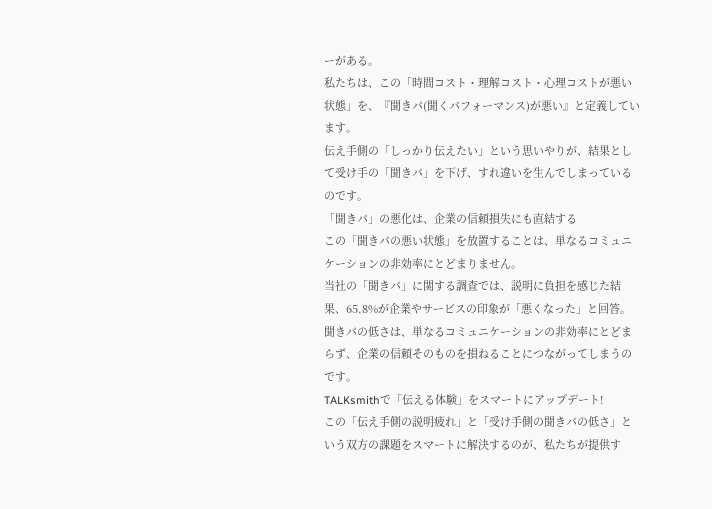ーがある。
私たちは、この「時間コスト・理解コスト・心理コストが悪い状態」を、『聞きパ(聞くパフォーマンス)が悪い』と定義しています。
伝え手側の「しっかり伝えたい」という思いやりが、結果として受け手の「聞きパ」を下げ、すれ違いを生んでしまっているのです。
「聞きパ」の悪化は、企業の信頼損失にも直結する
この「聞きパの悪い状態」を放置することは、単なるコミュニケーションの非効率にとどまりません。
当社の「聞きパ」に関する調査では、説明に負担を感じた結果、65.8%が企業やサービスの印象が「悪くなった」と回答。聞きパの低さは、単なるコミュニケーションの非効率にとどまらず、企業の信頼そのものを損ねることにつながってしまうのです。
TALKsmithで「伝える体験」をスマートにアップデート!
この「伝え手側の説明疲れ」と「受け手側の聞きパの低さ」という双方の課題をスマートに解決するのが、私たちが提供す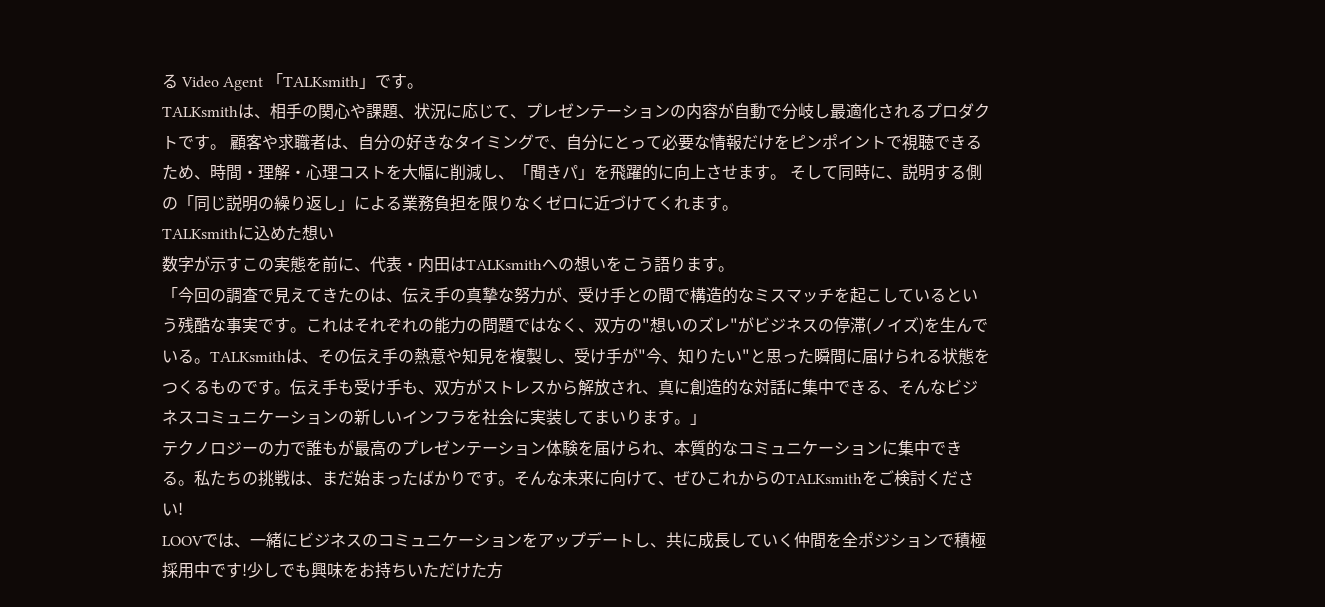る Video Agent 「TALKsmith」です。
TALKsmithは、相手の関心や課題、状況に応じて、プレゼンテーションの内容が自動で分岐し最適化されるプロダクトです。 顧客や求職者は、自分の好きなタイミングで、自分にとって必要な情報だけをピンポイントで視聴できるため、時間・理解・心理コストを大幅に削減し、「聞きパ」を飛躍的に向上させます。 そして同時に、説明する側の「同じ説明の繰り返し」による業務負担を限りなくゼロに近づけてくれます。
TALKsmithに込めた想い
数字が示すこの実態を前に、代表・内田はTALKsmithへの想いをこう語ります。
「今回の調査で見えてきたのは、伝え手の真摯な努力が、受け手との間で構造的なミスマッチを起こしているという残酷な事実です。これはそれぞれの能力の問題ではなく、双方の"想いのズレ"がビジネスの停滞(ノイズ)を生んでいる。TALKsmithは、その伝え手の熱意や知見を複製し、受け手が"今、知りたい"と思った瞬間に届けられる状態をつくるものです。伝え手も受け手も、双方がストレスから解放され、真に創造的な対話に集中できる、そんなビジネスコミュニケーションの新しいインフラを社会に実装してまいります。」
テクノロジーの力で誰もが最高のプレゼンテーション体験を届けられ、本質的なコミュニケーションに集中できる。私たちの挑戦は、まだ始まったばかりです。そんな未来に向けて、ぜひこれからのTALKsmithをご検討ください!
LOOVでは、一緒にビジネスのコミュニケーションをアップデートし、共に成長していく仲間を全ポジションで積極採用中です!少しでも興味をお持ちいただけた方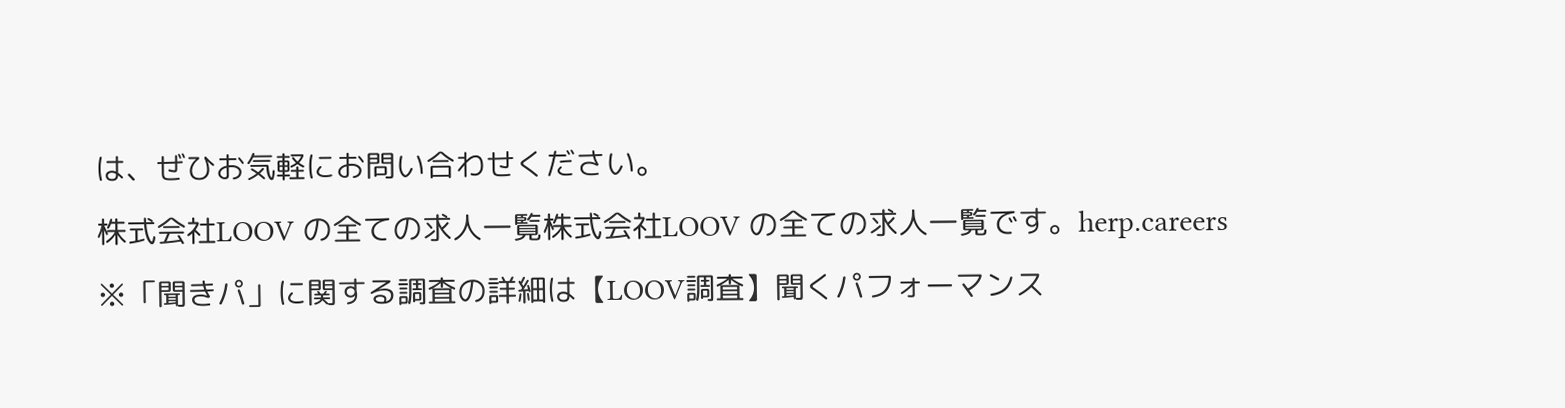は、ぜひお気軽にお問い合わせください。
株式会社LOOV の全ての求人一覧株式会社LOOV の全ての求人一覧です。herp.careers
※「聞きパ」に関する調査の詳細は【LOOV調査】聞くパフォーマンス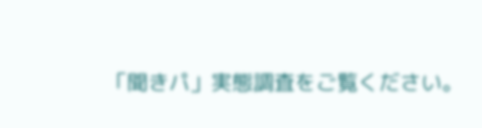「聞きパ」実態調査をご覧ください。